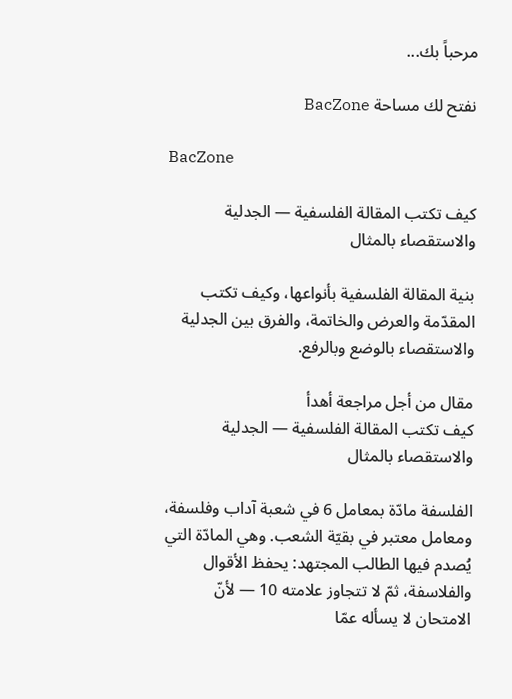مرحباً بك...

نفتح لك مساحة BacZone

BacZone

كيف تكتب المقالة الفلسفية — الجدلية والاستقصاء بالمثال

بنية المقالة الفلسفية بأنواعها، وكيف تكتب المقدّمة والعرض والخاتمة، والفرق بين الجدلية والاستقصاء بالوضع وبالرفع.

مقال من أجل مراجعة أهدأ
كيف تكتب المقالة الفلسفية — الجدلية والاستقصاء بالمثال

الفلسفة مادّة بمعامل 6 في شعبة آداب وفلسفة، ومعامل معتبر في بقيّة الشعب. وهي المادّة التي يُصدم فيها الطالب المجتهد: يحفظ الأقوال والفلاسفة، ثمّ لا تتجاوز علامته 10 — لأنّ الامتحان لا يسأله عمّا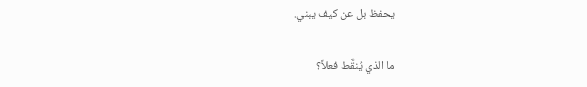يحفظ بل عن كيف يبني.

ما الذي يُنقَّط فعلاً؟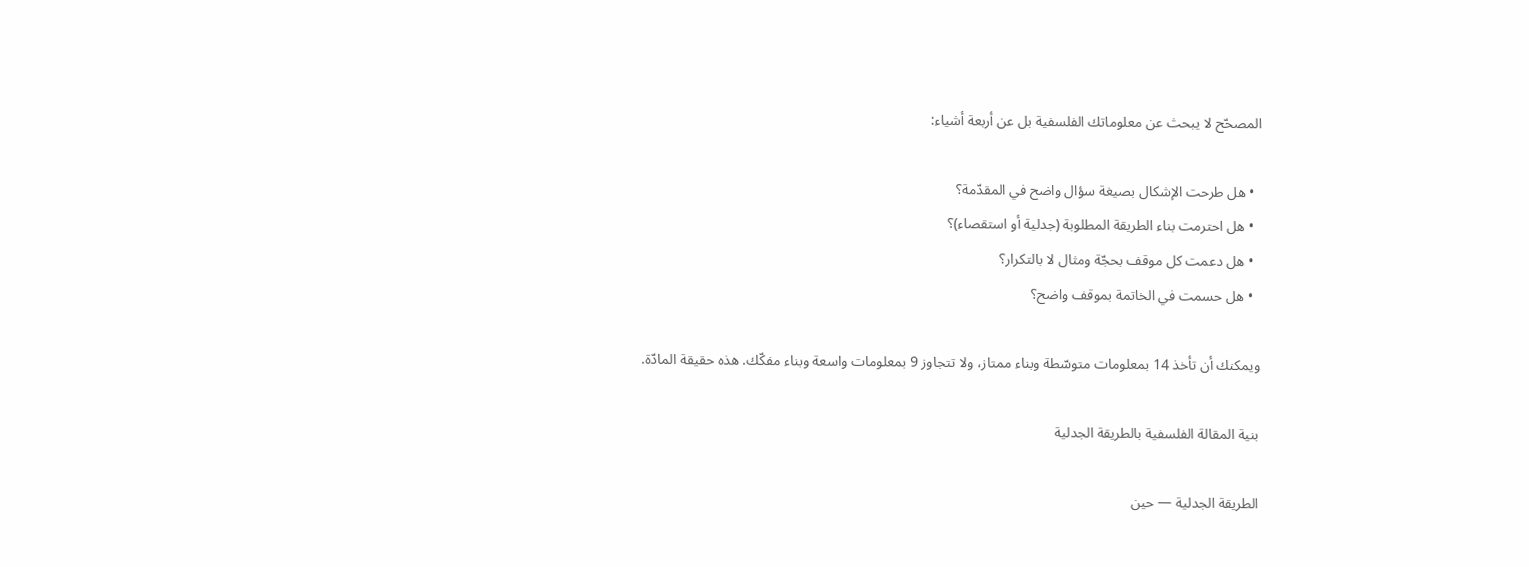المصحّح لا يبحث عن معلوماتك الفلسفية بل عن أربعة أشياء:

  • هل طرحت الإشكال بصيغة سؤال واضح في المقدّمة؟
  • هل احترمت بناء الطريقة المطلوبة (جدلية أو استقصاء)؟
  • هل دعمت كل موقف بحجّة ومثال لا بالتكرار؟
  • هل حسمت في الخاتمة بموقف واضح؟

ويمكنك أن تأخذ 14 بمعلومات متوسّطة وبناء ممتاز، ولا تتجاوز 9 بمعلومات واسعة وبناء مفكّك. هذه حقيقة المادّة.

بنية المقالة الفلسفية بالطريقة الجدلية

الطريقة الجدلية — حين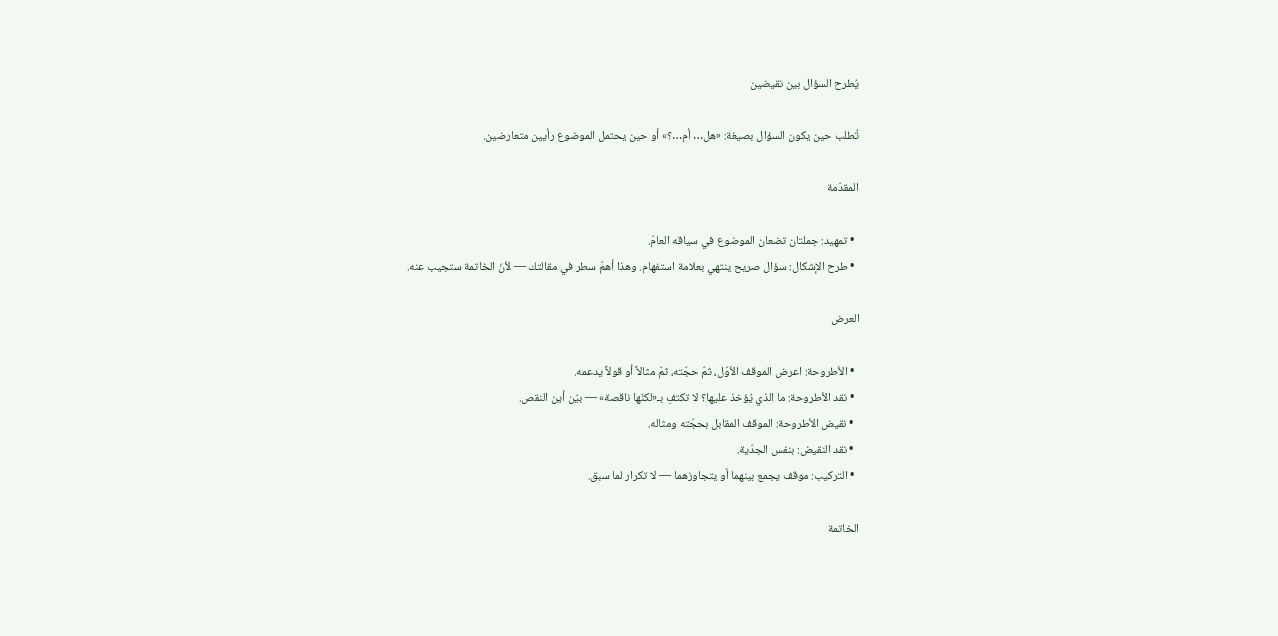يُطرح السؤال بين نقيضين

تُطلب حين يكون السؤال بصيغة: «هل… أم…؟» أو حين يحتمل الموضوع رأيين متعارضين.

المقدّمة

  • تمهيد: جملتان تضعان الموضوع في سياقه العامّ.
  • طرح الإشكال: سؤال صريح ينتهي بعلامة استفهام. وهذا أهمّ سطر في مقالتك — لأنّ الخاتمة ستجيب عنه.

العرض

  • الأطروحة: اعرض الموقف الأوّل، ثمّ حجّته، ثمّ مثالاً أو قولاً يدعمه.
  • نقد الأطروحة: ما الذي يُؤخذ عليها؟ لا تكتفِ بـ«لكنّها ناقصة» — بيّن أين النقص.
  • نقيض الأطروحة: الموقف المقابل بحجّته ومثاله.
  • نقد النقيض: بنفس الجدّية.
  • التركيب: موقف يجمع بينهما أو يتجاوزهما — لا تكرار لما سبق.

الخاتمة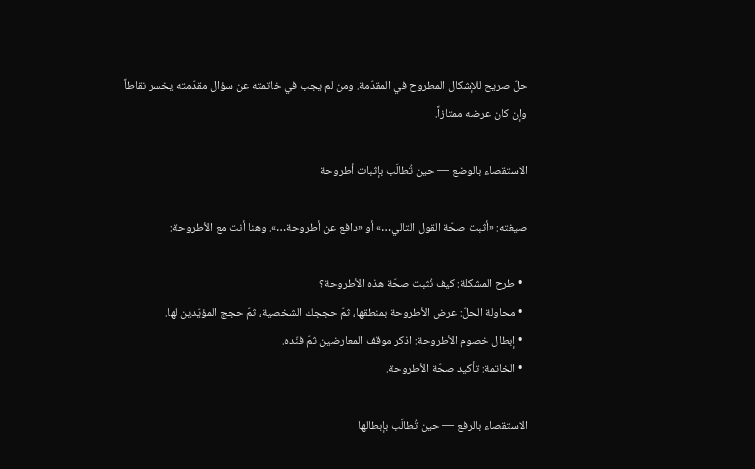حلّ صريح للإشكال المطروح في المقدّمة. ومن لم يجب في خاتمته عن سؤال مقدّمته يخسر نقاطاً وإن كان عرضه ممتازاً.

الاستقصاء بالوضع — حين تُطالَب بإثبات أطروحة

صيغته: «أثبت صحّة القول التالي…» أو «دافع عن أطروحة…». وهنا أنت مع الأطروحة:

  • طرح المشكلة: كيف نُثبت صحّة هذه الأطروحة؟
  • محاولة الحلّ: عرض الأطروحة بمنطقها، ثمّ حججك الشخصية، ثمّ حجج المؤيّدين لها.
  • إبطال خصوم الأطروحة: اذكر موقف المعارضين ثمّ فنّده.
  • الخاتمة: تأكيد صحّة الأطروحة.

الاستقصاء بالرفع — حين تُطالَب بإبطالها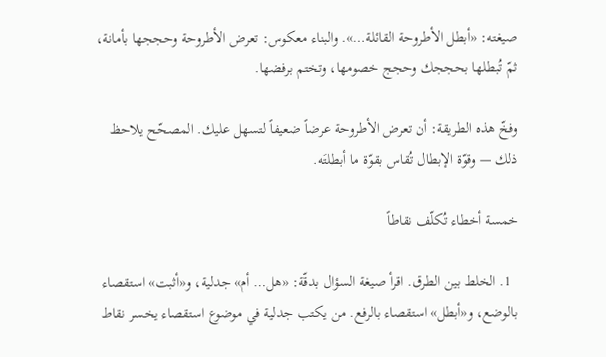صيغته: «أبطل الأطروحة القائلة…». والبناء معكوس: تعرض الأطروحة وحججها بأمانة، ثمّ تُبطلها بحججك وحجج خصومها، وتختم برفضها.

وفخّ هذه الطريقة: أن تعرض الأطروحة عرضاً ضعيفاً لتسهل عليك. المصحّح يلاحظ ذلك — وقوّة الإبطال تُقاس بقوّة ما أبطلتَه.

خمسة أخطاء تُكلّف نقاطاً

  1. الخلط بين الطرق. اقرأ صيغة السؤال بدقّة: «هل… أم» جدلية، و«أثبت» استقصاء بالوضع، و«أبطل» استقصاء بالرفع. من يكتب جدلية في موضوع استقصاء يخسر نقاط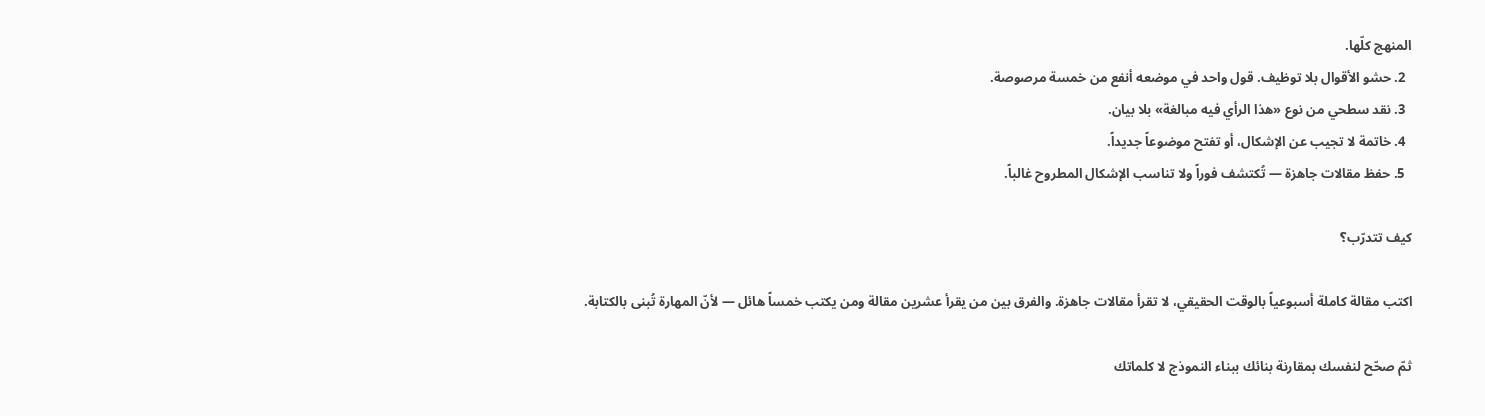المنهج كلّها.
  2. حشو الأقوال بلا توظيف. قول واحد في موضعه أنفع من خمسة مرصوصة.
  3. نقد سطحي من نوع «هذا الرأي فيه مبالغة» بلا بيان.
  4. خاتمة لا تجيب عن الإشكال، أو تفتح موضوعاً جديداً.
  5. حفظ مقالات جاهزة — تُكتشف فوراً ولا تناسب الإشكال المطروح غالباً.

كيف تتدرّب؟

اكتب مقالة كاملة أسبوعياً بالوقت الحقيقي، لا تقرأ مقالات جاهزة. والفرق بين من يقرأ عشرين مقالة ومن يكتب خمساً هائل — لأنّ المهارة تُبنى بالكتابة.

ثمّ صحّح لنفسك بمقارنة بنائك ببناء النموذج لا كلماتك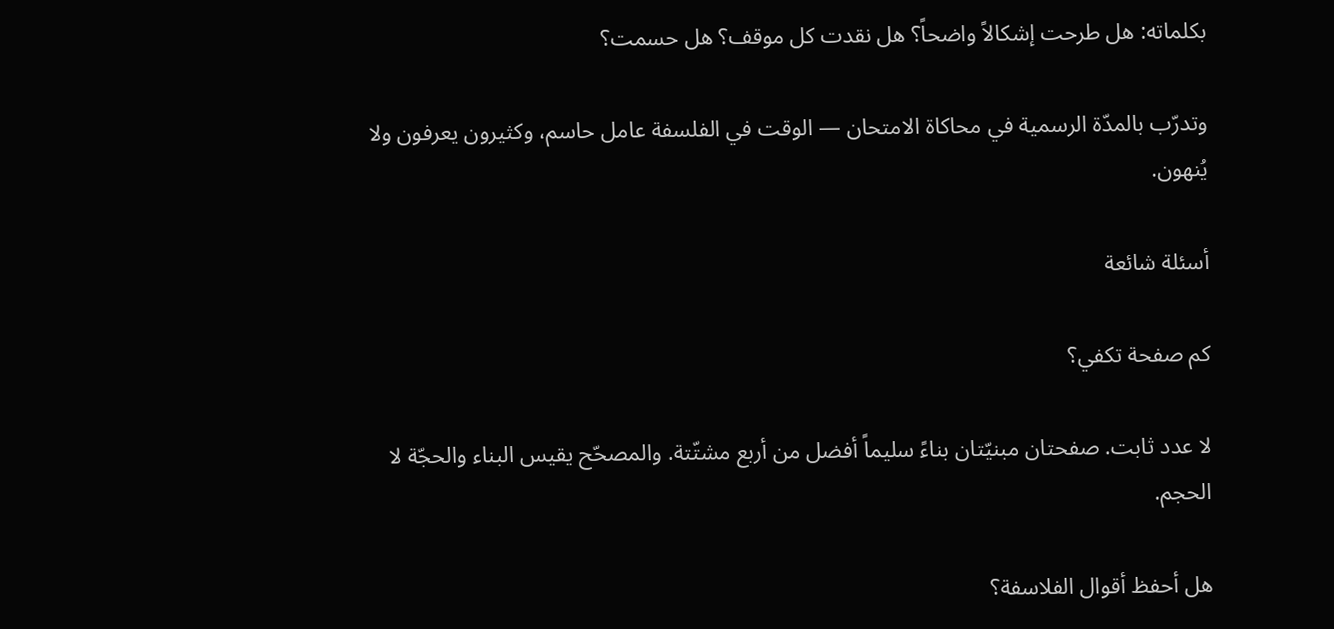بكلماته: هل طرحت إشكالاً واضحاً؟ هل نقدت كل موقف؟ هل حسمت؟

وتدرّب بالمدّة الرسمية في محاكاة الامتحان — الوقت في الفلسفة عامل حاسم، وكثيرون يعرفون ولا يُنهون.

أسئلة شائعة

كم صفحة تكفي؟

لا عدد ثابت. صفحتان مبنيّتان بناءً سليماً أفضل من أربع مشتّتة. والمصحّح يقيس البناء والحجّة لا الحجم.

هل أحفظ أقوال الفلاسفة؟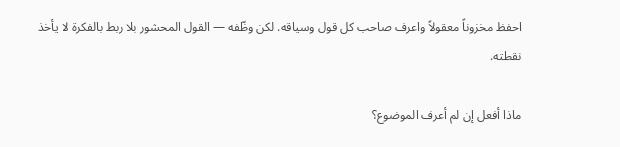احفظ مخزوناً معقولاً واعرف صاحب كل قول وسياقه. لكن وظّفه — القول المحشور بلا ربط بالفكرة لا يأخذ نقطته.

ماذا أفعل إن لم أعرف الموضوع؟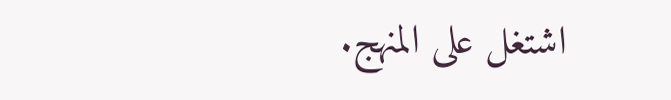اشتغل على المنهج.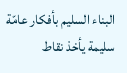البناء السليم بأفكار عامّة سليمة يأخذ نقاط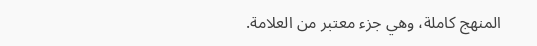المنهج كاملة، وهي جزء معتبر من العلامة.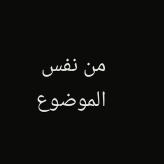من نفس الموضوع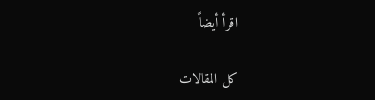اقرأ أيضاً

كل المقالات